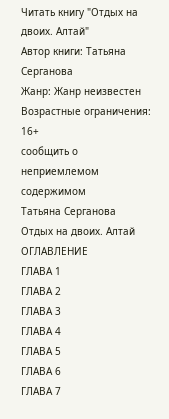Читать книгу "Отдых на двоих. Алтай"
Автор книги: Татьяна Серганова
Жанр: Жанр неизвестен
Возрастные ограничения: 16+
сообщить о неприемлемом содержимом
Татьяна Серганова
Отдых на двоих. Алтай
ОГЛАВЛЕНИЕ
ГЛАВА 1
ГЛАВА 2
ГЛАВА 3
ГЛАВА 4
ГЛАВА 5
ГЛАВА 6
ГЛАВА 7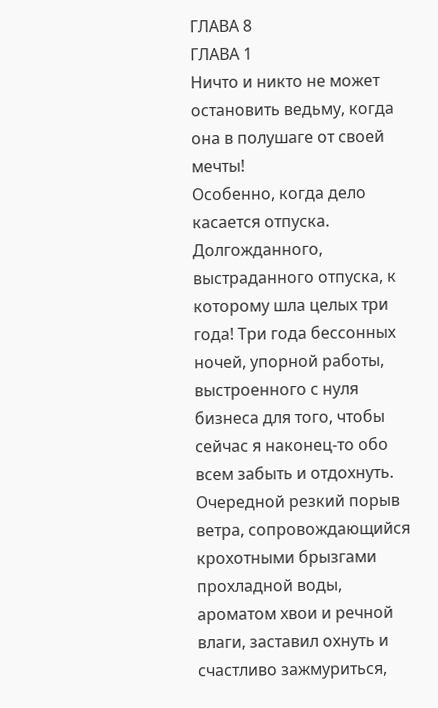ГЛАВА 8
ГЛАВА 1
Ничто и никто не может остановить ведьму, когда она в полушаге от своей мечты!
Особенно, когда дело касается отпуска. Долгожданного, выстраданного отпуска, к которому шла целых три года! Три года бессонных ночей, упорной работы, выстроенного с нуля бизнеса для того, чтобы сейчас я наконец-то обо всем забыть и отдохнуть.
Очередной резкий порыв ветра, сопровождающийся крохотными брызгами прохладной воды, ароматом хвои и речной влаги, заставил охнуть и счастливо зажмуриться,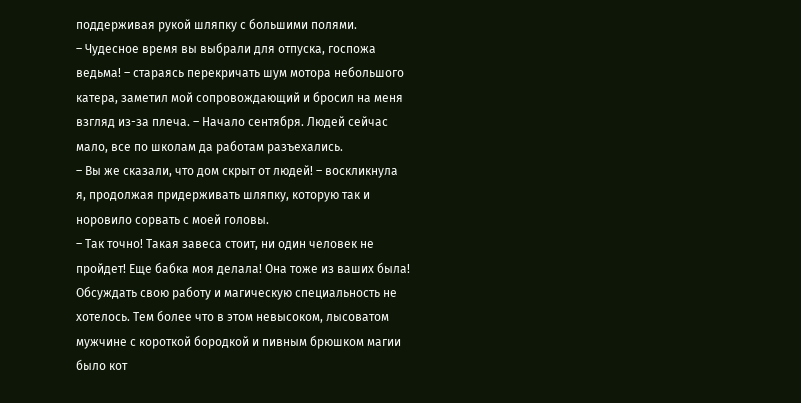поддерживая рукой шляпку с большими полями.
– Чудесное время вы выбрали для отпуска, госпожа ведьма! – стараясь перекричать шум мотора небольшого катера, заметил мой сопровождающий и бросил на меня взгляд из-за плеча. – Начало сентября. Людей сейчас мало, все по школам да работам разъехались.
– Вы же сказали, что дом скрыт от людей! – воскликнула я, продолжая придерживать шляпку, которую так и норовило сорвать с моей головы.
– Так точно! Такая завеса стоит, ни один человек не пройдет! Еще бабка моя делала! Она тоже из ваших была!
Обсуждать свою работу и магическую специальность не хотелось. Тем более что в этом невысоком, лысоватом мужчине с короткой бородкой и пивным брюшком магии было кот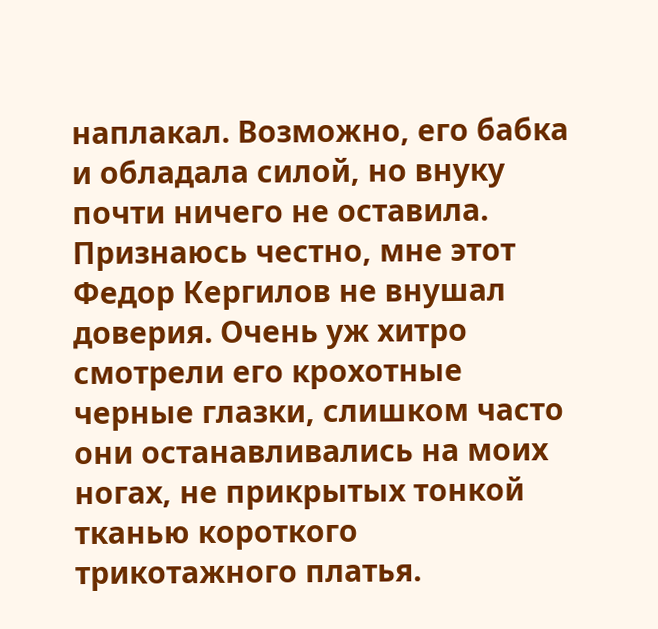наплакал. Возможно, его бабка и обладала силой, но внуку почти ничего не оставила.
Признаюсь честно, мне этот Федор Кергилов не внушал доверия. Очень уж хитро смотрели его крохотные черные глазки, слишком часто они останавливались на моих ногах, не прикрытых тонкой тканью короткого трикотажного платья.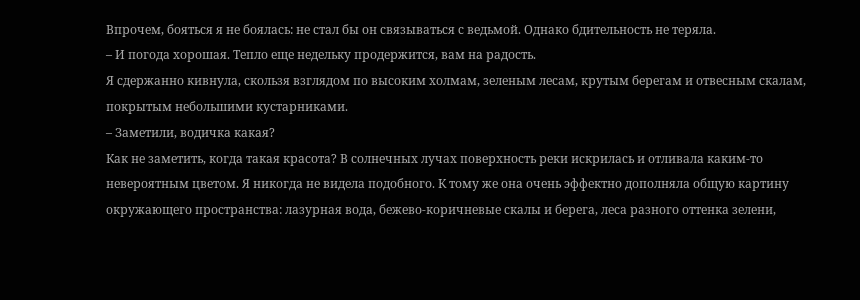Впрочем, бояться я не боялась: не стал бы он связываться с ведьмой. Однако бдительность не теряла.
– И погода хорошая. Тепло еще недельку продержится, вам на радость.
Я сдержанно кивнула, скользя взглядом по высоким холмам, зеленым лесам, крутым берегам и отвесным скалам, покрытым небольшими кустарниками.
– Заметили, водичка какая?
Как не заметить, когда такая красота? В солнечных лучах поверхность реки искрилась и отливала каким-то невероятным цветом. Я никогда не видела подобного. К тому же она очень эффектно дополняла общую картину окружающего пространства: лазурная вода, бежево-коричневые скалы и берега, леса разного оттенка зелени,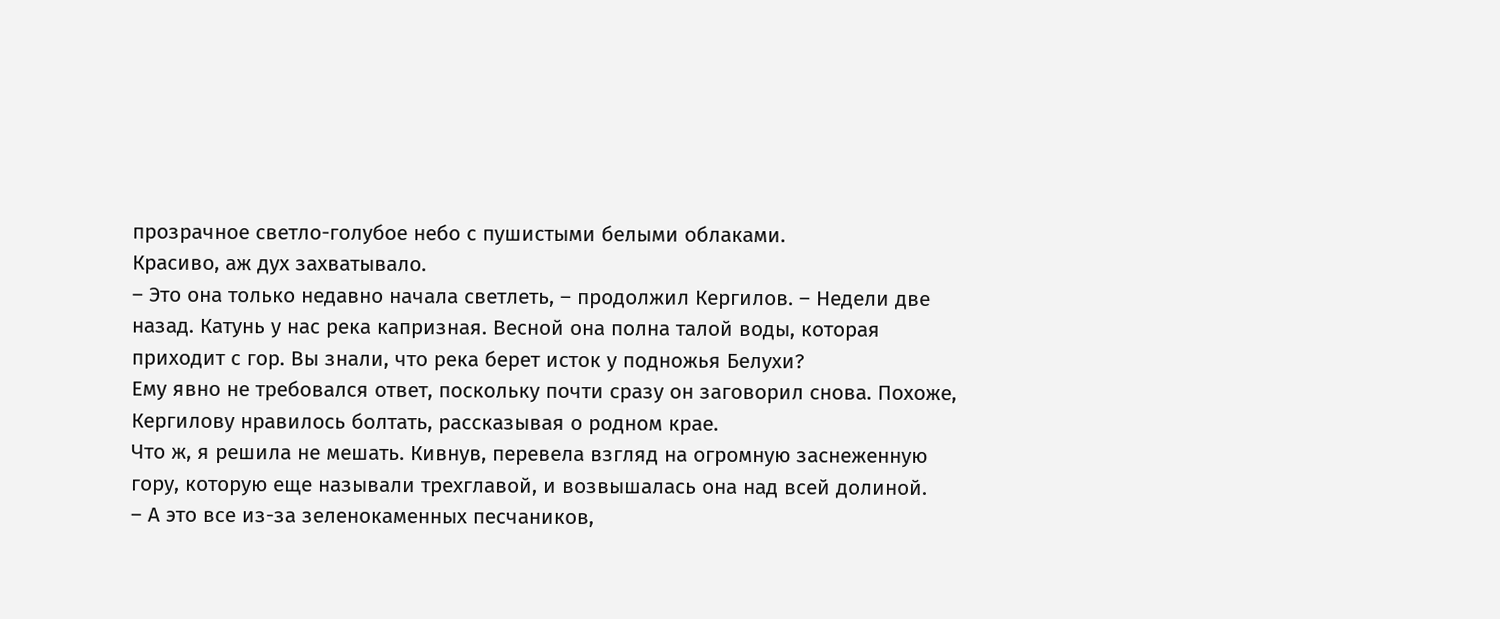прозрачное светло-голубое небо с пушистыми белыми облаками.
Красиво, аж дух захватывало.
– Это она только недавно начала светлеть, – продолжил Кергилов. – Недели две назад. Катунь у нас река капризная. Весной она полна талой воды, которая приходит с гор. Вы знали, что река берет исток у подножья Белухи?
Ему явно не требовался ответ, поскольку почти сразу он заговорил снова. Похоже, Кергилову нравилось болтать, рассказывая о родном крае.
Что ж, я решила не мешать. Кивнув, перевела взгляд на огромную заснеженную гору, которую еще называли трехглавой, и возвышалась она над всей долиной.
– А это все из-за зеленокаменных песчаников,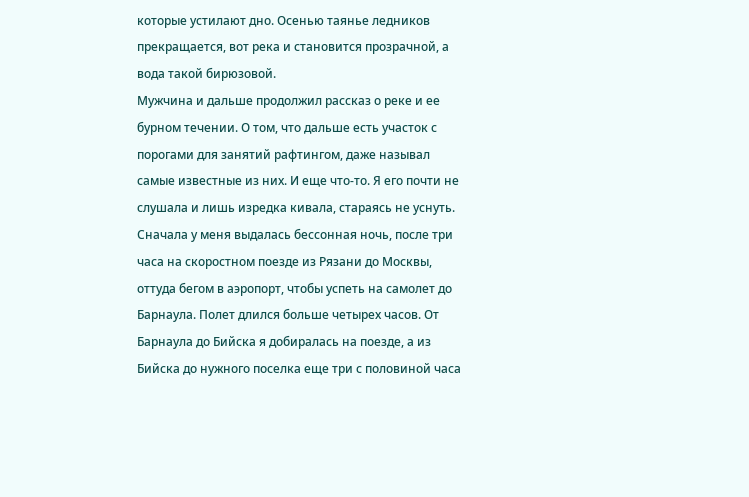которые устилают дно. Осенью таянье ледников прекращается, вот река и становится прозрачной, а вода такой бирюзовой.
Мужчина и дальше продолжил рассказ о реке и ее бурном течении. О том, что дальше есть участок с порогами для занятий рафтингом, даже называл самые известные из них. И еще что-то. Я его почти не слушала и лишь изредка кивала, стараясь не уснуть.
Сначала у меня выдалась бессонная ночь, после три часа на скоростном поезде из Рязани до Москвы, оттуда бегом в аэропорт, чтобы успеть на самолет до Барнаула. Полет длился больше четырех часов. От Барнаула до Бийска я добиралась на поезде, а из Бийска до нужного поселка еще три с половиной часа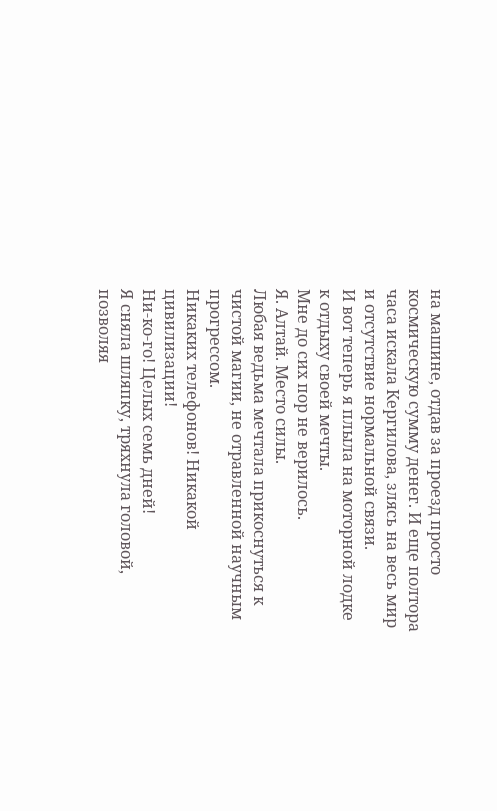на машине, отдав за проезд просто космическую сумму денег. И еще полтора часа искала Кергилова, злясь на весь мир и отсутствие нормальной связи.
И вот теперь я плыла на моторной лодке к отдыху своей мечты.
Мне до сих пор не верилось.
Я. Алтай. Место силы.
Любая ведьма мечтала прикоснуться к чистой магии, не отравленной научным прогрессом.
Никаких телефонов! Никакой цивилизации!
Ни-ко-го! Целых семь дней!
Я сняла шляпку, тряхнула головой, позволяя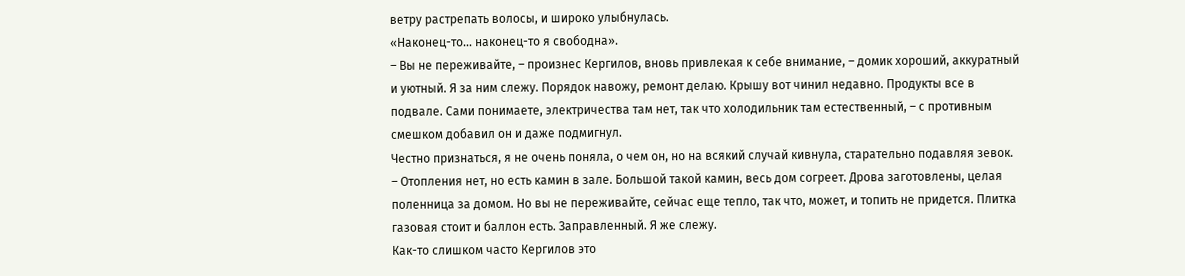ветру растрепать волосы, и широко улыбнулась.
«Наконец-то… наконец-то я свободна».
– Вы не переживайте, – произнес Кергилов, вновь привлекая к себе внимание, – домик хороший, аккуратный и уютный. Я за ним слежу. Порядок навожу, ремонт делаю. Крышу вот чинил недавно. Продукты все в подвале. Сами понимаете, электричества там нет, так что холодильник там естественный, – с противным смешком добавил он и даже подмигнул.
Честно признаться, я не очень поняла, о чем он, но на всякий случай кивнула, старательно подавляя зевок.
– Отопления нет, но есть камин в зале. Большой такой камин, весь дом согреет. Дрова заготовлены, целая поленница за домом. Но вы не переживайте, сейчас еще тепло, так что, может, и топить не придется. Плитка газовая стоит и баллон есть. Заправленный. Я же слежу.
Как-то слишком часто Кергилов это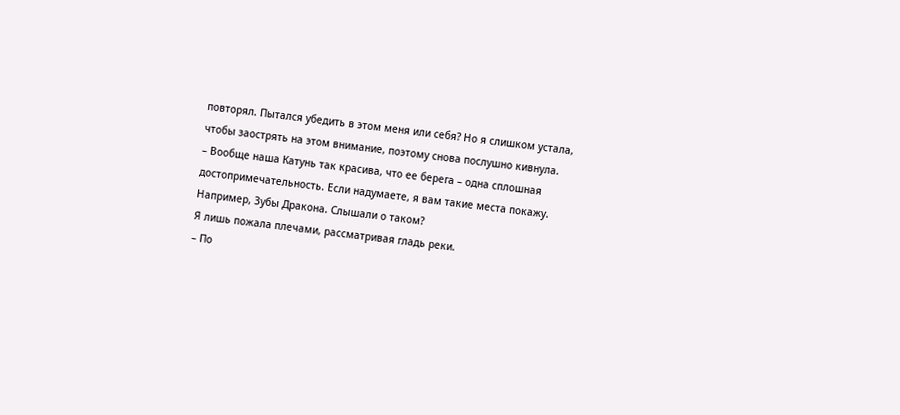повторял. Пытался убедить в этом меня или себя? Но я слишком устала, чтобы заострять на этом внимание, поэтому снова послушно кивнула.
– Вообще наша Катунь так красива, что ее берега – одна сплошная достопримечательность. Если надумаете, я вам такие места покажу. Например, Зубы Дракона. Слышали о таком?
Я лишь пожала плечами, рассматривая гладь реки.
– По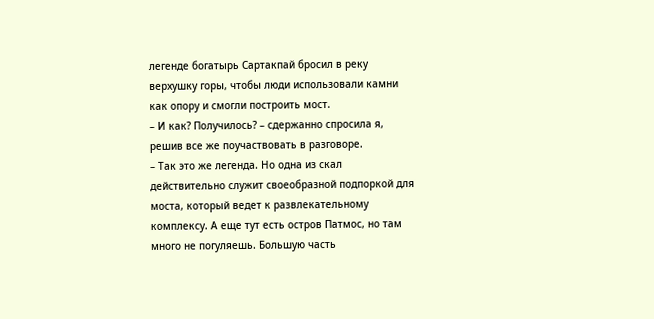легенде богатырь Сартакпай бросил в реку верхушку горы, чтобы люди использовали камни как опору и смогли построить мост.
– И как? Получилось? – сдержанно спросила я, решив все же поучаствовать в разговоре.
– Так это же легенда. Но одна из скал действительно служит своеобразной подпоркой для моста, который ведет к развлекательному комплексу. А еще тут есть остров Патмос, но там много не погуляешь. Большую часть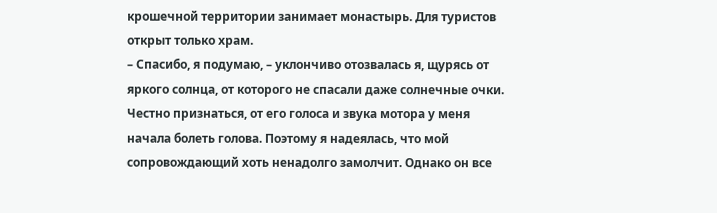крошечной территории занимает монастырь. Для туристов открыт только храм.
– Спасибо, я подумаю, – уклончиво отозвалась я, щурясь от яркого солнца, от которого не спасали даже солнечные очки.
Честно признаться, от его голоса и звука мотора у меня начала болеть голова. Поэтому я надеялась, что мой сопровождающий хоть ненадолго замолчит. Однако он все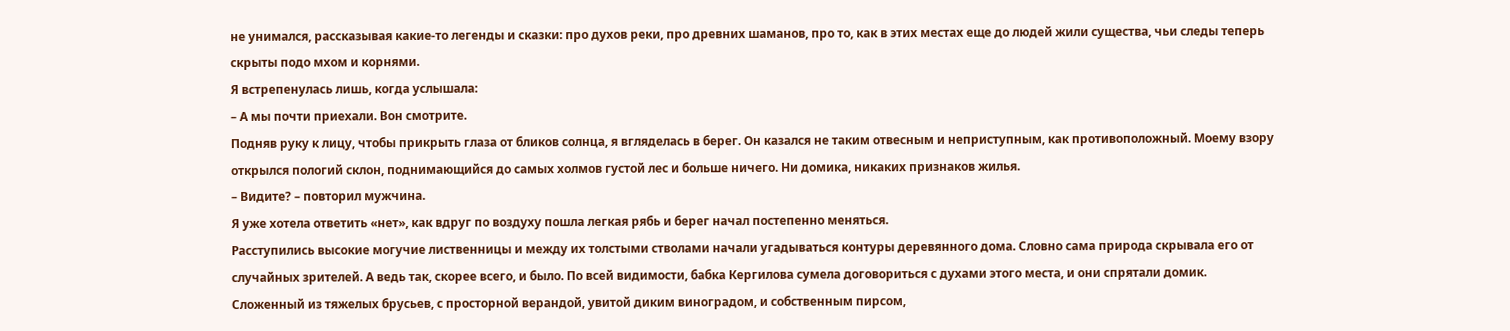не унимался, рассказывая какие-то легенды и сказки: про духов реки, про древних шаманов, про то, как в этих местах еще до людей жили существа, чьи следы теперь скрыты подо мхом и корнями.
Я встрепенулась лишь, когда услышала:
– А мы почти приехали. Вон смотрите.
Подняв руку к лицу, чтобы прикрыть глаза от бликов солнца, я вгляделась в берег. Он казался не таким отвесным и неприступным, как противоположный. Моему взору открылся пологий склон, поднимающийся до самых холмов густой лес и больше ничего. Ни домика, никаких признаков жилья.
– Видите? – повторил мужчина.
Я уже хотела ответить «нет», как вдруг по воздуху пошла легкая рябь и берег начал постепенно меняться.
Расступились высокие могучие лиственницы и между их толстыми стволами начали угадываться контуры деревянного дома. Словно сама природа скрывала его от случайных зрителей. А ведь так, скорее всего, и было. По всей видимости, бабка Кергилова сумела договориться с духами этого места, и они спрятали домик.
Сложенный из тяжелых брусьев, с просторной верандой, увитой диким виноградом, и собственным пирсом,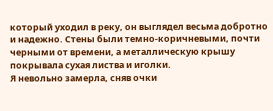который уходил в реку, он выглядел весьма добротно и надежно. Стены были темно-коричневыми, почти черными от времени, а металлическую крышу покрывала сухая листва и иголки.
Я невольно замерла, сняв очки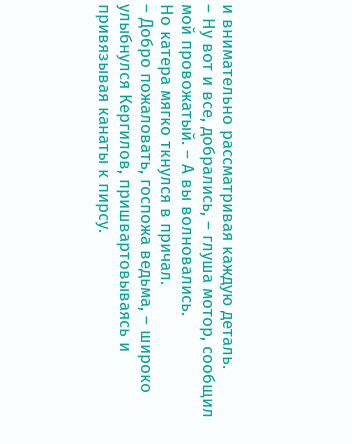и внимательно рассматривая каждую деталь.
– Ну вот и все, добрались, – глуша мотор, сообщил мой провожатый. – А вы волновались.
Но катера мягко ткнулся в причал.
– Добро пожаловать, госпожа ведьма, – широко улыбнулся Кергилов, пришвартовываясь и привязывая канаты к пирсу.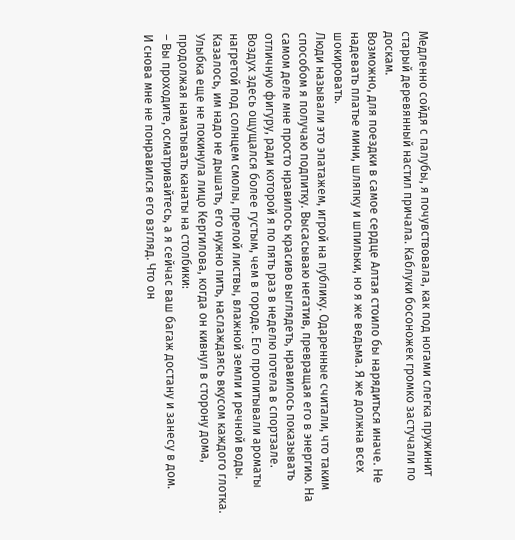Медленно сойдя с палубы, я почувствовала, как под ногами слегка пружинит старый деревянный настил причала. Каблуки босоножек громко застучали по доскам.
Возможно, для поездки в самое сердце Алтая стоило бы нарядиться иначе. Не надевать платье мини, шляпку и шпильки, но я же ведьма. Я же должна всех шокировать.
Люди называли это эпатажем, игрой на публику. Одаренные считали, что таким способом я получаю подпитку. Высасываю негатив, превращая его в энергию. На самом деле мне просто нравилось красиво выглядеть, нравилось показывать отличную фигуру, ради которой я по пять раз в неделю потела в спортзале.
Воздух здесь ощущался более густым, чем в городе. Его пропитывали ароматы нагретой под солнцем смолы, прелой листвы, влажной земли и речной воды. Казалось, им надо не дышать, его нужно пить, наслаждаясь вкусом каждого глотка.
Улыбка еще не покинула лицо Кергилова, когда он кивнул в сторону дома, продолжая наматывать канаты на столбики:
– Вы проходите, осматривайтесь, а я сейчас ваш багаж достану и занесу в дом.
И снова мне не понравился его взгляд. Что он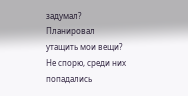задумал? Планировал утащить мои вещи? Не спорю, среди них попадались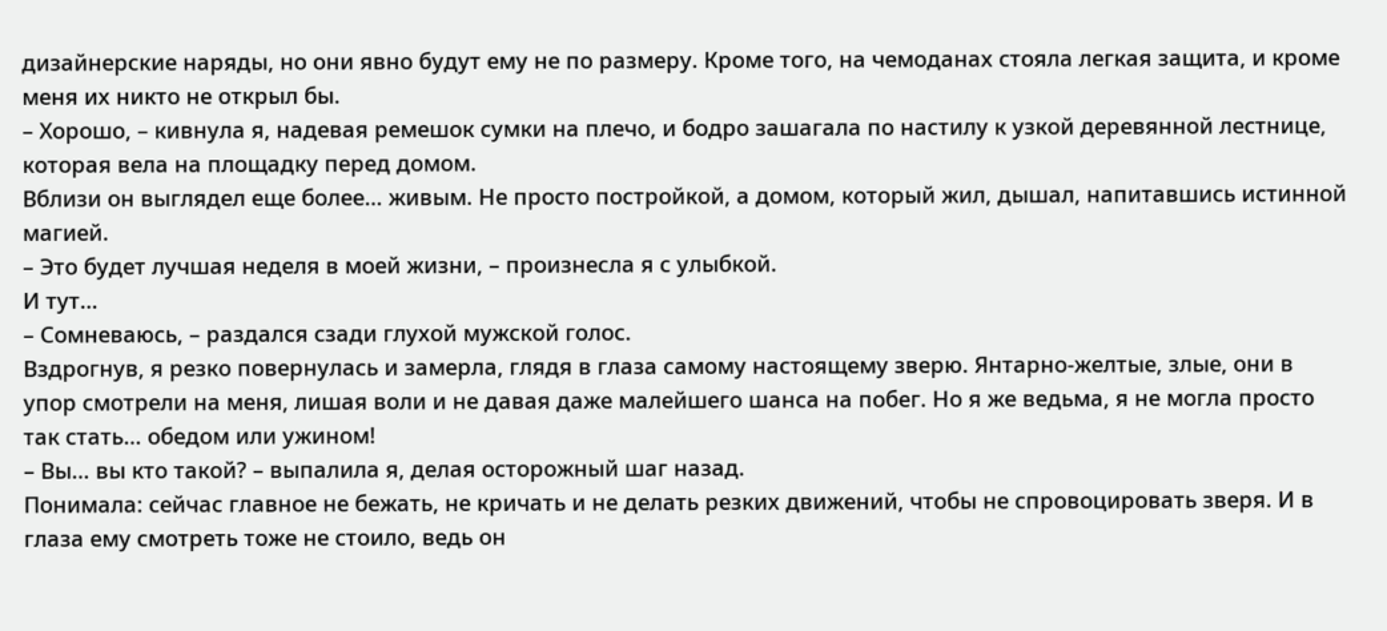дизайнерские наряды, но они явно будут ему не по размеру. Кроме того, на чемоданах стояла легкая защита, и кроме меня их никто не открыл бы.
– Хорошо, – кивнула я, надевая ремешок сумки на плечо, и бодро зашагала по настилу к узкой деревянной лестнице, которая вела на площадку перед домом.
Вблизи он выглядел еще более… живым. Не просто постройкой, а домом, который жил, дышал, напитавшись истинной магией.
– Это будет лучшая неделя в моей жизни, – произнесла я с улыбкой.
И тут…
– Сомневаюсь, – раздался сзади глухой мужской голос.
Вздрогнув, я резко повернулась и замерла, глядя в глаза самому настоящему зверю. Янтарно-желтые, злые, они в упор смотрели на меня, лишая воли и не давая даже малейшего шанса на побег. Но я же ведьма, я не могла просто так стать… обедом или ужином!
– Вы… вы кто такой? – выпалила я, делая осторожный шаг назад.
Понимала: сейчас главное не бежать, не кричать и не делать резких движений, чтобы не спровоцировать зверя. И в глаза ему смотреть тоже не стоило, ведь он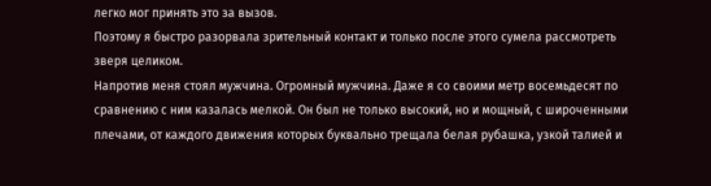легко мог принять это за вызов.
Поэтому я быстро разорвала зрительный контакт и только после этого сумела рассмотреть зверя целиком.
Напротив меня стоял мужчина. Огромный мужчина. Даже я со своими метр восемьдесят по сравнению с ним казалась мелкой. Он был не только высокий, но и мощный, с широченными плечами, от каждого движения которых буквально трещала белая рубашка, узкой талией и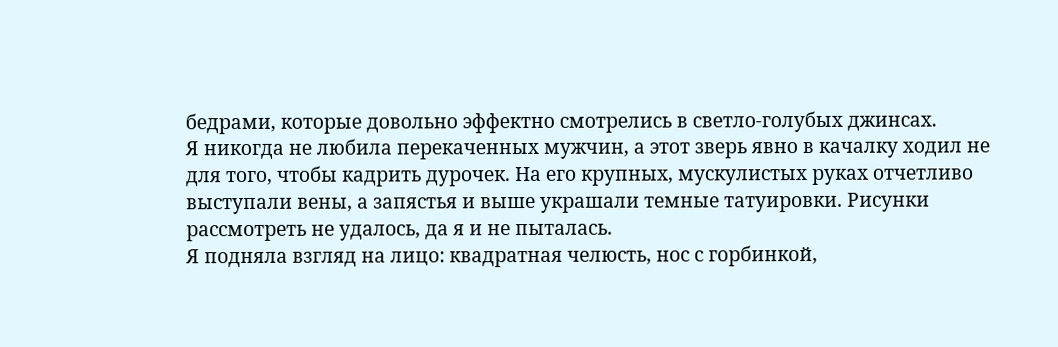бедрами, которые довольно эффектно смотрелись в светло-голубых джинсах.
Я никогда не любила перекаченных мужчин, а этот зверь явно в качалку ходил не для того, чтобы кадрить дурочек. На его крупных, мускулистых руках отчетливо выступали вены, а запястья и выше украшали темные татуировки. Рисунки рассмотреть не удалось, да я и не пыталась.
Я подняла взгляд на лицо: квадратная челюсть, нос с горбинкой,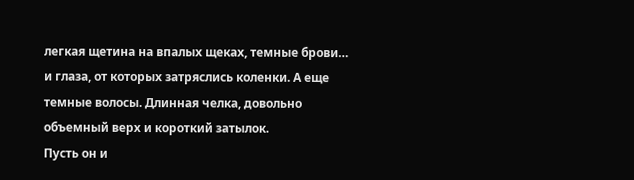легкая щетина на впалых щеках, темные брови… и глаза, от которых затряслись коленки. А еще темные волосы. Длинная челка, довольно объемный верх и короткий затылок.
Пусть он и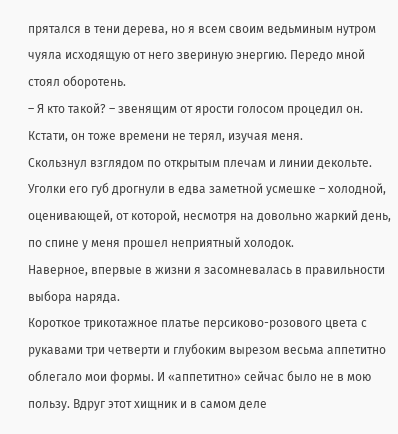прятался в тени дерева, но я всем своим ведьминым нутром чуяла исходящую от него звериную энергию. Передо мной стоял оборотень.
– Я кто такой? – звенящим от ярости голосом процедил он.
Кстати, он тоже времени не терял, изучая меня.
Скользнул взглядом по открытым плечам и линии декольте. Уголки его губ дрогнули в едва заметной усмешке – холодной, оценивающей, от которой, несмотря на довольно жаркий день, по спине у меня прошел неприятный холодок.
Наверное, впервые в жизни я засомневалась в правильности выбора наряда.
Короткое трикотажное платье персиково-розового цвета с рукавами три четверти и глубоким вырезом весьма аппетитно облегало мои формы. И «аппетитно» сейчас было не в мою пользу. Вдруг этот хищник и в самом деле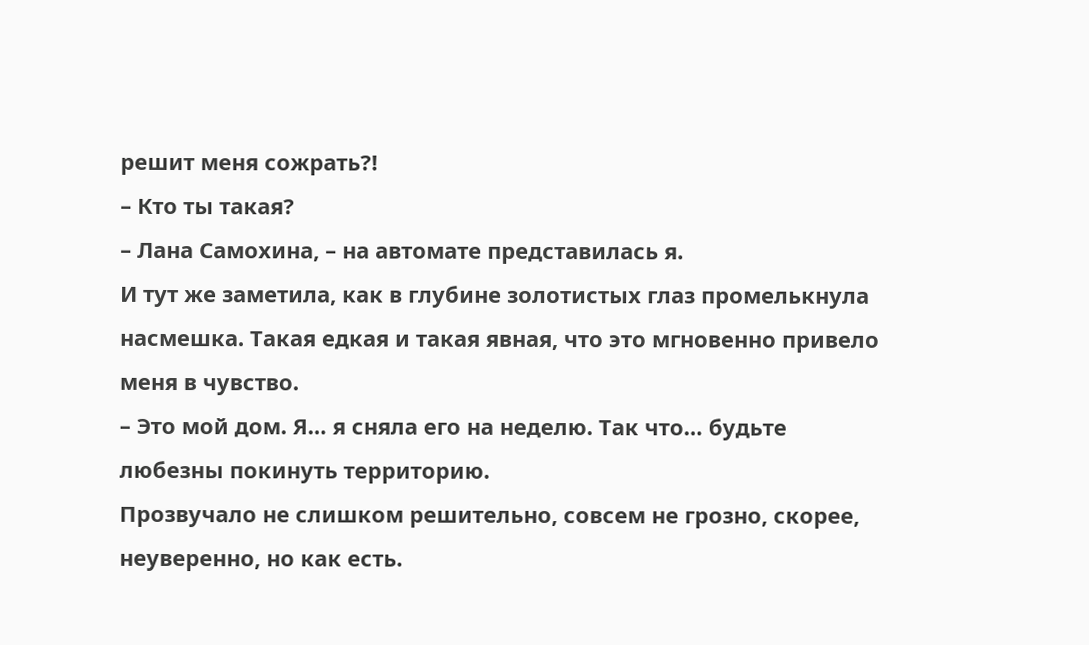решит меня сожрать?!
– Кто ты такая?
– Лана Самохина, – на автомате представилась я.
И тут же заметила, как в глубине золотистых глаз промелькнула насмешка. Такая едкая и такая явная, что это мгновенно привело меня в чувство.
– Это мой дом. Я… я сняла его на неделю. Так что… будьте любезны покинуть территорию.
Прозвучало не слишком решительно, совсем не грозно, скорее, неуверенно, но как есть.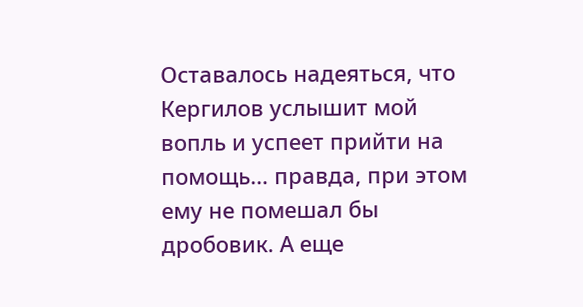Оставалось надеяться, что Кергилов услышит мой вопль и успеет прийти на помощь… правда, при этом ему не помешал бы дробовик. А еще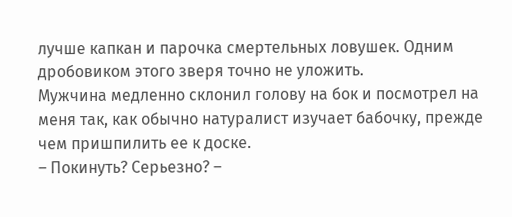лучше капкан и парочка смертельных ловушек. Одним дробовиком этого зверя точно не уложить.
Мужчина медленно склонил голову на бок и посмотрел на меня так, как обычно натуралист изучает бабочку, прежде чем пришпилить ее к доске.
– Покинуть? Серьезно? –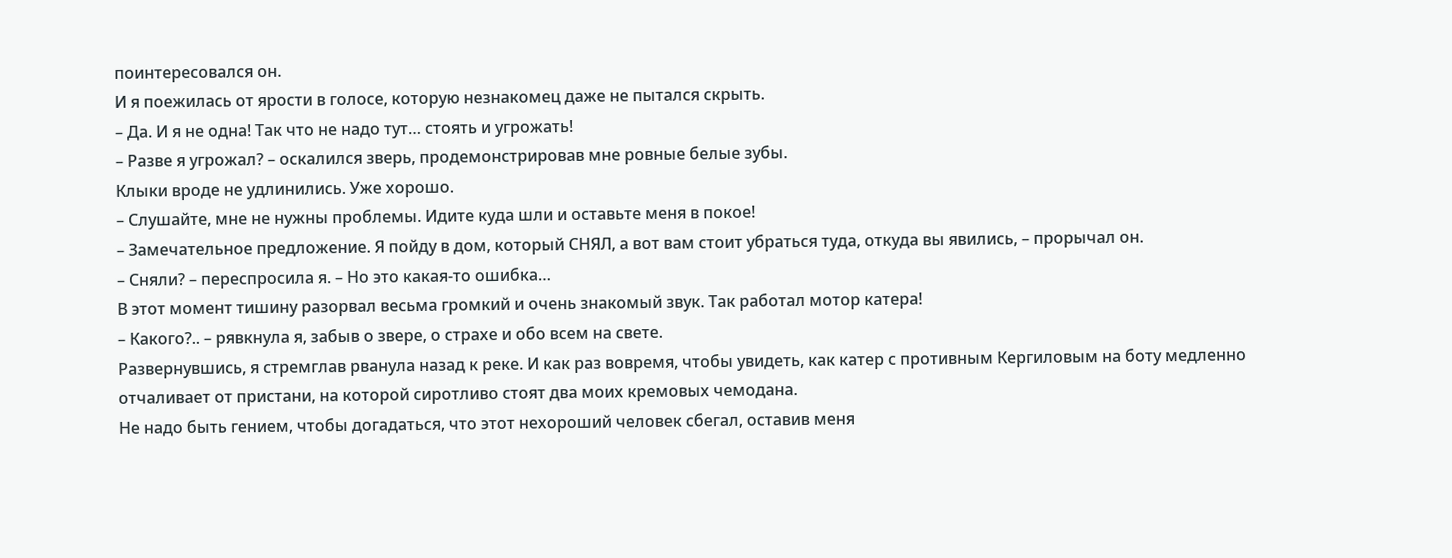поинтересовался он.
И я поежилась от ярости в голосе, которую незнакомец даже не пытался скрыть.
– Да. И я не одна! Так что не надо тут… стоять и угрожать!
– Разве я угрожал? – оскалился зверь, продемонстрировав мне ровные белые зубы.
Клыки вроде не удлинились. Уже хорошо.
– Слушайте, мне не нужны проблемы. Идите куда шли и оставьте меня в покое!
– Замечательное предложение. Я пойду в дом, который СНЯЛ, а вот вам стоит убраться туда, откуда вы явились, – прорычал он.
– Сняли? – переспросила я. – Но это какая-то ошибка…
В этот момент тишину разорвал весьма громкий и очень знакомый звук. Так работал мотор катера!
– Какого?.. – рявкнула я, забыв о звере, о страхе и обо всем на свете.
Развернувшись, я стремглав рванула назад к реке. И как раз вовремя, чтобы увидеть, как катер с противным Кергиловым на боту медленно отчаливает от пристани, на которой сиротливо стоят два моих кремовых чемодана.
Не надо быть гением, чтобы догадаться, что этот нехороший человек сбегал, оставив меня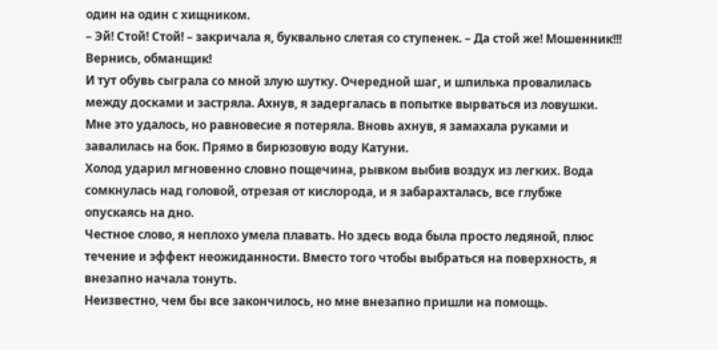один на один с хищником.
– Эй! Стой! Стой! – закричала я, буквально слетая со ступенек. – Да стой же! Мошенник!!! Вернись, обманщик!
И тут обувь сыграла со мной злую шутку. Очередной шаг, и шпилька провалилась между досками и застряла. Ахнув, я задергалась в попытке вырваться из ловушки. Мне это удалось, но равновесие я потеряла. Вновь ахнув, я замахала руками и завалилась на бок. Прямо в бирюзовую воду Катуни.
Холод ударил мгновенно словно пощечина, рывком выбив воздух из легких. Вода сомкнулась над головой, отрезая от кислорода, и я забарахталась, все глубже опускаясь на дно.
Честное слово, я неплохо умела плавать. Но здесь вода была просто ледяной, плюс течение и эффект неожиданности. Вместо того чтобы выбраться на поверхность, я внезапно начала тонуть.
Неизвестно, чем бы все закончилось, но мне внезапно пришли на помощь.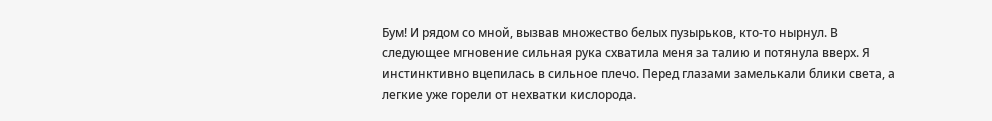Бум! И рядом со мной, вызвав множество белых пузырьков, кто-то нырнул. В следующее мгновение сильная рука схватила меня за талию и потянула вверх. Я инстинктивно вцепилась в сильное плечо. Перед глазами замелькали блики света, а легкие уже горели от нехватки кислорода.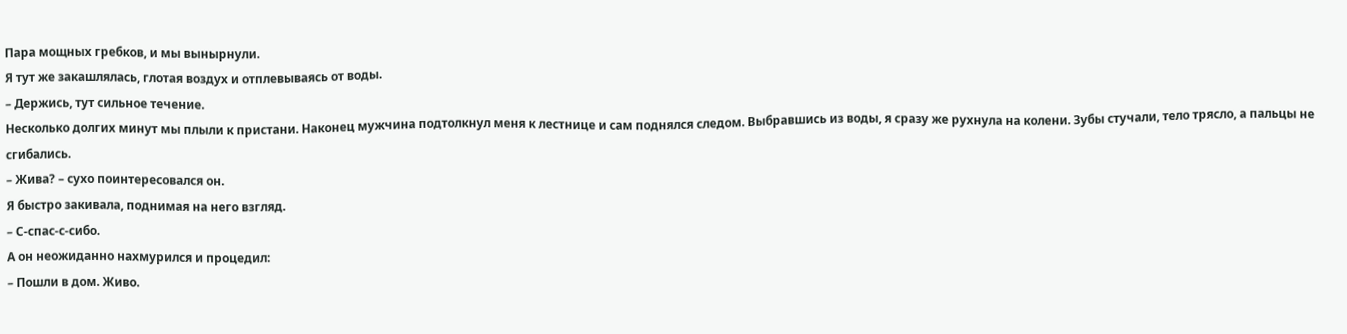Пара мощных гребков, и мы вынырнули.
Я тут же закашлялась, глотая воздух и отплевываясь от воды.
– Держись, тут сильное течение.
Несколько долгих минут мы плыли к пристани. Наконец мужчина подтолкнул меня к лестнице и сам поднялся следом. Выбравшись из воды, я сразу же рухнула на колени. Зубы стучали, тело трясло, а пальцы не сгибались.
– Жива? – сухо поинтересовался он.
Я быстро закивала, поднимая на него взгляд.
– С-спас-с-сибо.
А он неожиданно нахмурился и процедил:
– Пошли в дом. Живо.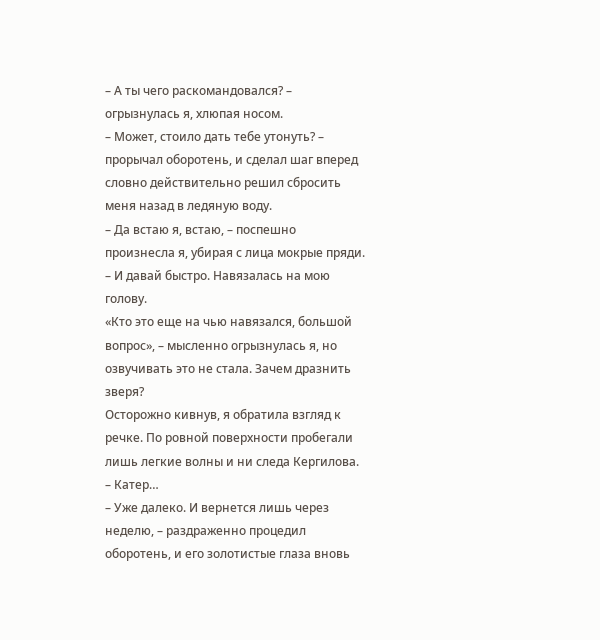– А ты чего раскомандовался? – огрызнулась я, хлюпая носом.
– Может, стоило дать тебе утонуть? – прорычал оборотень, и сделал шаг вперед словно действительно решил сбросить меня назад в ледяную воду.
– Да встаю я, встаю, – поспешно произнесла я, убирая с лица мокрые пряди.
– И давай быстро. Навязалась на мою голову.
«Кто это еще на чью навязался, большой вопрос», – мысленно огрызнулась я, но озвучивать это не стала. Зачем дразнить зверя?
Осторожно кивнув, я обратила взгляд к речке. По ровной поверхности пробегали лишь легкие волны и ни следа Кергилова.
– Катер…
– Уже далеко. И вернется лишь через неделю, – раздраженно процедил оборотень, и его золотистые глаза вновь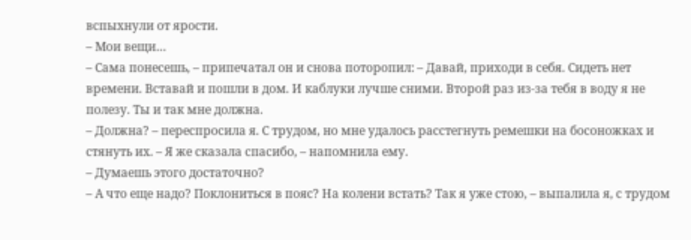вспыхнули от ярости.
– Мои вещи…
– Сама понесешь, – припечатал он и снова поторопил: – Давай, приходи в себя. Сидеть нет времени. Вставай и пошли в дом. И каблуки лучше сними. Второй раз из-за тебя в воду я не полезу. Ты и так мне должна.
– Должна? – переспросила я. С трудом, но мне удалось расстегнуть ремешки на босоножках и стянуть их. – Я же сказала спасибо, – напомнила ему.
– Думаешь этого достаточно?
– А что еще надо? Поклониться в пояс? На колени встать? Так я уже стою, – выпалила я, с трудом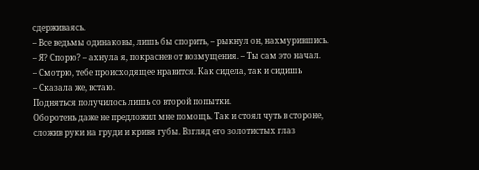сдерживаясь.
– Все ведьмы одинаковы, лишь бы спорить, – рыкнул он, нахмурившись.
– Я? Спорю? – ахнула я, покраснев от возмущения. – Ты сам это начал.
– Смотрю, тебе происходящее нравится. Как сидела, так и сидишь
– Сказала же, встаю.
Подняться получилось лишь со второй попытки.
Оборотень даже не предложил мне помощь. Так и стоял чуть в стороне, сложив руки на груди и кривя губы. Взгляд его золотистых глаз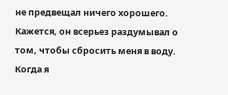не предвещал ничего хорошего. Кажется, он всерьез раздумывал о том, чтобы сбросить меня в воду.
Когда я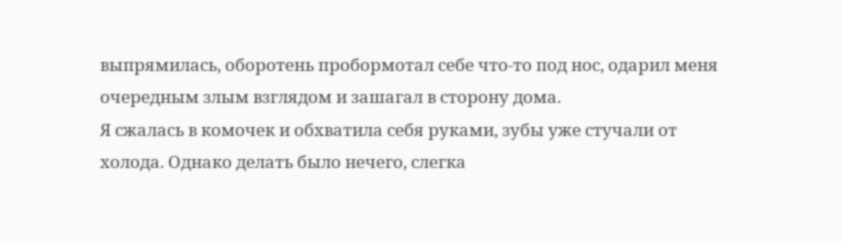выпрямилась, оборотень пробормотал себе что-то под нос, одарил меня очередным злым взглядом и зашагал в сторону дома.
Я сжалась в комочек и обхватила себя руками, зубы уже стучали от холода. Однако делать было нечего, слегка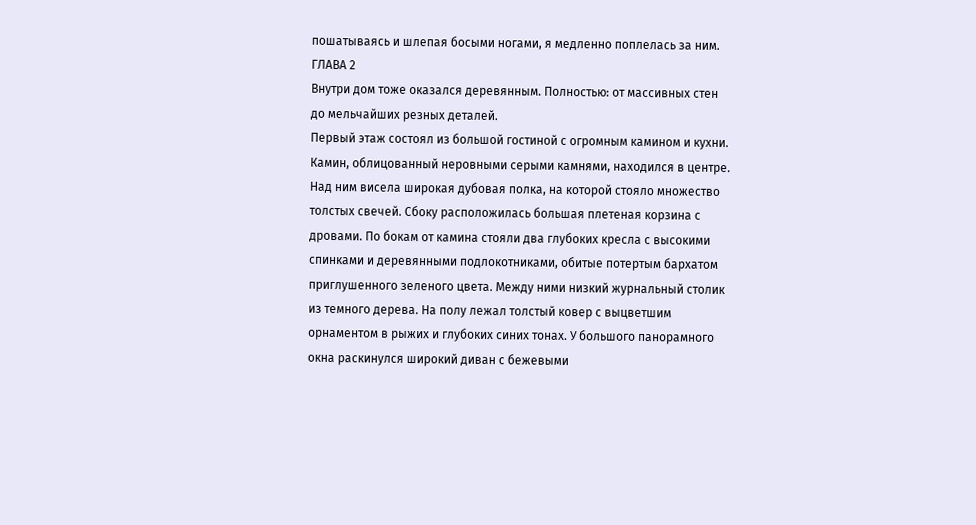пошатываясь и шлепая босыми ногами, я медленно поплелась за ним.
ГЛАВА 2
Внутри дом тоже оказался деревянным. Полностью: от массивных стен до мельчайших резных деталей.
Первый этаж состоял из большой гостиной с огромным камином и кухни.
Камин, облицованный неровными серыми камнями, находился в центре. Над ним висела широкая дубовая полка, на которой стояло множество толстых свечей. Сбоку расположилась большая плетеная корзина с дровами. По бокам от камина стояли два глубоких кресла с высокими спинками и деревянными подлокотниками, обитые потертым бархатом приглушенного зеленого цвета. Между ними низкий журнальный столик из темного дерева. На полу лежал толстый ковер с выцветшим орнаментом в рыжих и глубоких синих тонах. У большого панорамного окна раскинулся широкий диван с бежевыми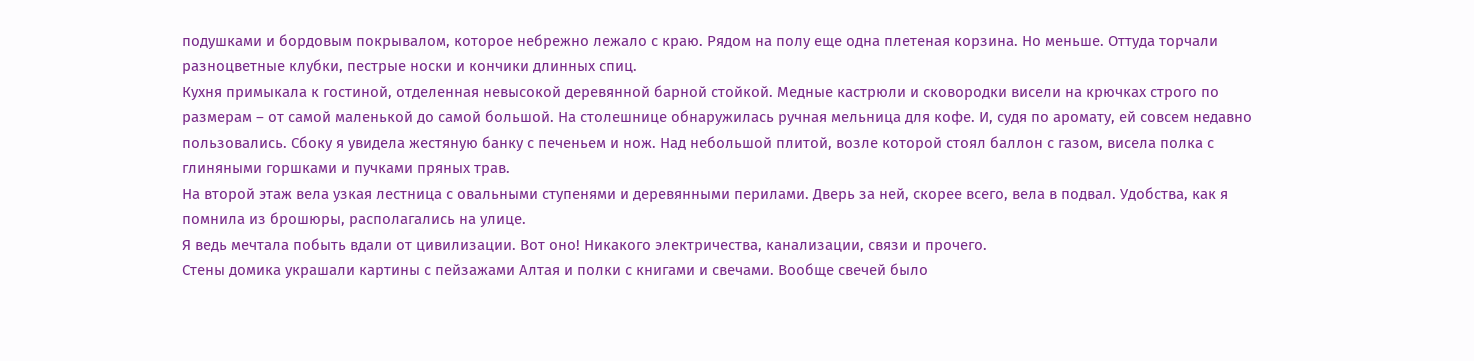подушками и бордовым покрывалом, которое небрежно лежало с краю. Рядом на полу еще одна плетеная корзина. Но меньше. Оттуда торчали разноцветные клубки, пестрые носки и кончики длинных спиц.
Кухня примыкала к гостиной, отделенная невысокой деревянной барной стойкой. Медные кастрюли и сковородки висели на крючках строго по размерам – от самой маленькой до самой большой. На столешнице обнаружилась ручная мельница для кофе. И, судя по аромату, ей совсем недавно пользовались. Сбоку я увидела жестяную банку с печеньем и нож. Над небольшой плитой, возле которой стоял баллон с газом, висела полка с глиняными горшками и пучками пряных трав.
На второй этаж вела узкая лестница с овальными ступенями и деревянными перилами. Дверь за ней, скорее всего, вела в подвал. Удобства, как я помнила из брошюры, располагались на улице.
Я ведь мечтала побыть вдали от цивилизации. Вот оно! Никакого электричества, канализации, связи и прочего.
Стены домика украшали картины с пейзажами Алтая и полки с книгами и свечами. Вообще свечей было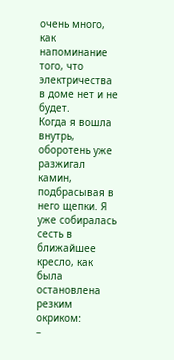очень много, как напоминание того, что электричества в доме нет и не будет.
Когда я вошла внутрь, оборотень уже разжигал камин, подбрасывая в него щепки. Я уже собиралась сесть в ближайшее кресло, как была остановлена резким окриком:
–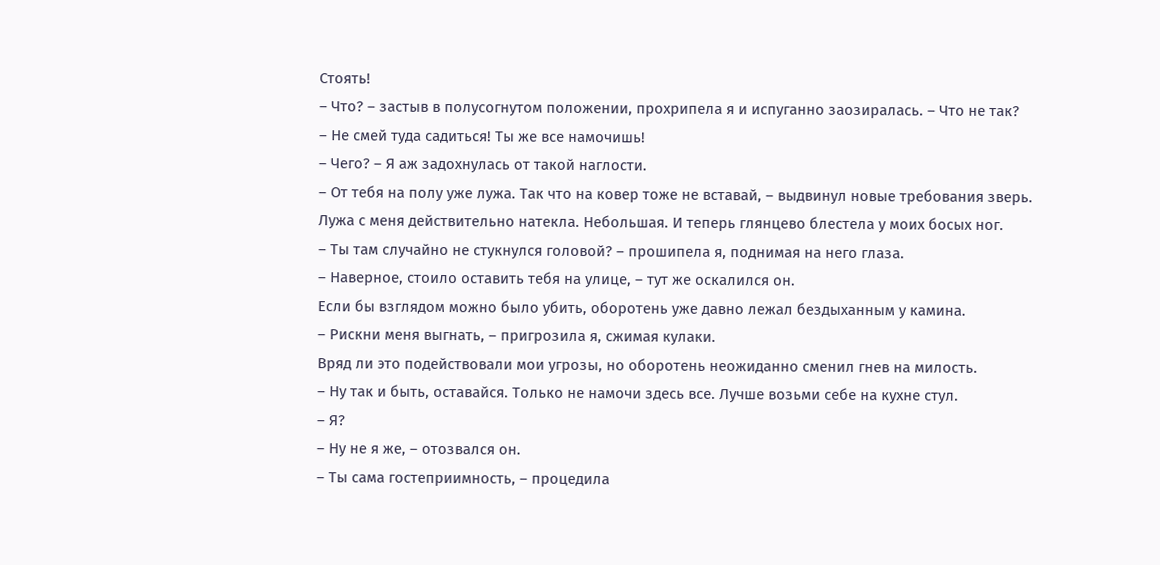Стоять!
– Что? – застыв в полусогнутом положении, прохрипела я и испуганно заозиралась. – Что не так?
– Не смей туда садиться! Ты же все намочишь!
– Чего? – Я аж задохнулась от такой наглости.
– От тебя на полу уже лужа. Так что на ковер тоже не вставай, – выдвинул новые требования зверь.
Лужа с меня действительно натекла. Небольшая. И теперь глянцево блестела у моих босых ног.
– Ты там случайно не стукнулся головой? – прошипела я, поднимая на него глаза.
– Наверное, стоило оставить тебя на улице, – тут же оскалился он.
Если бы взглядом можно было убить, оборотень уже давно лежал бездыханным у камина.
– Рискни меня выгнать, – пригрозила я, сжимая кулаки.
Вряд ли это подействовали мои угрозы, но оборотень неожиданно сменил гнев на милость.
– Ну так и быть, оставайся. Только не намочи здесь все. Лучше возьми себе на кухне стул.
– Я?
– Ну не я же, – отозвался он.
– Ты сама гостеприимность, – процедила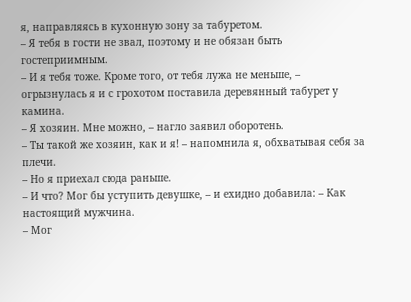я, направляясь в кухонную зону за табуретом.
– Я тебя в гости не звал, поэтому и не обязан быть гостеприимным.
– И я тебя тоже. Кроме того, от тебя лужа не меньше, – огрызнулась я и с грохотом поставила деревянный табурет у камина.
– Я хозяин. Мне можно, – нагло заявил оборотень.
– Ты такой же хозяин, как и я! – напомнила я, обхватывая себя за плечи.
– Но я приехал сюда раньше.
– И что? Мог бы уступить девушке, – и ехидно добавила: – Как настоящий мужчина.
– Мог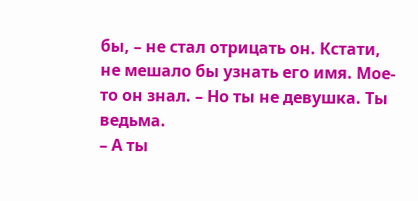бы, – не стал отрицать он. Кстати, не мешало бы узнать его имя. Мое-то он знал. – Но ты не девушка. Ты ведьма.
– А ты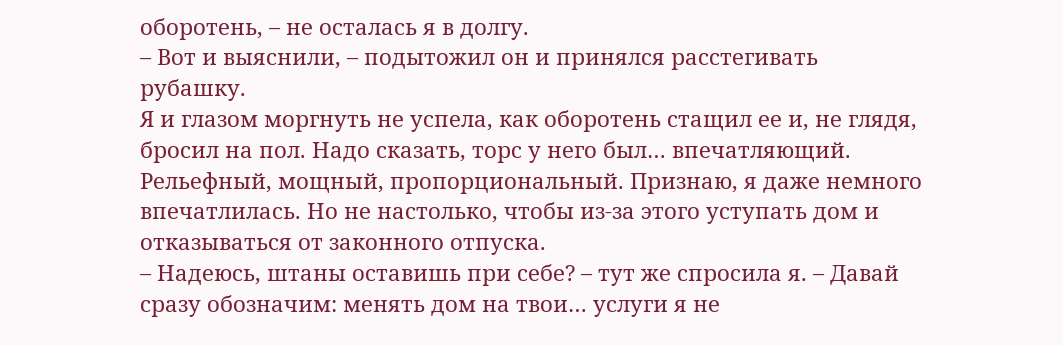оборотень, – не осталась я в долгу.
– Вот и выяснили, – подытожил он и принялся расстегивать рубашку.
Я и глазом моргнуть не успела, как оборотень стащил ее и, не глядя, бросил на пол. Надо сказать, торс у него был… впечатляющий. Рельефный, мощный, пропорциональный. Признаю, я даже немного впечатлилась. Но не настолько, чтобы из-за этого уступать дом и отказываться от законного отпуска.
– Надеюсь, штаны оставишь при себе? – тут же спросила я. – Давай сразу обозначим: менять дом на твои… услуги я не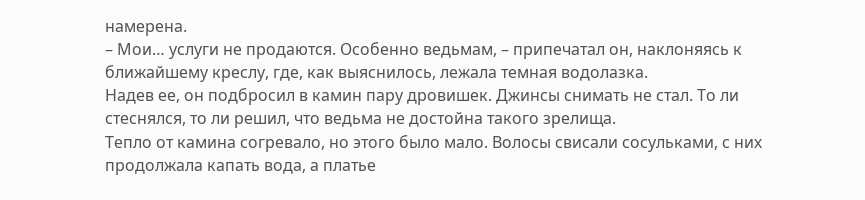намерена.
– Мои… услуги не продаются. Особенно ведьмам, – припечатал он, наклоняясь к ближайшему креслу, где, как выяснилось, лежала темная водолазка.
Надев ее, он подбросил в камин пару дровишек. Джинсы снимать не стал. То ли стеснялся, то ли решил, что ведьма не достойна такого зрелища.
Тепло от камина согревало, но этого было мало. Волосы свисали сосульками, с них продолжала капать вода, а платье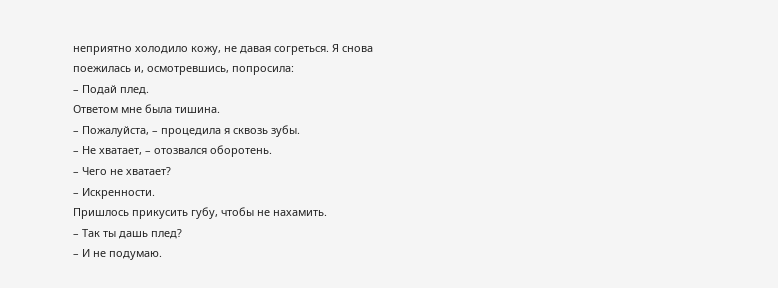неприятно холодило кожу, не давая согреться. Я снова поежилась и, осмотревшись, попросила:
– Подай плед.
Ответом мне была тишина.
– Пожалуйста, – процедила я сквозь зубы.
– Не хватает, – отозвался оборотень.
– Чего не хватает?
– Искренности.
Пришлось прикусить губу, чтобы не нахамить.
– Так ты дашь плед?
– И не подумаю.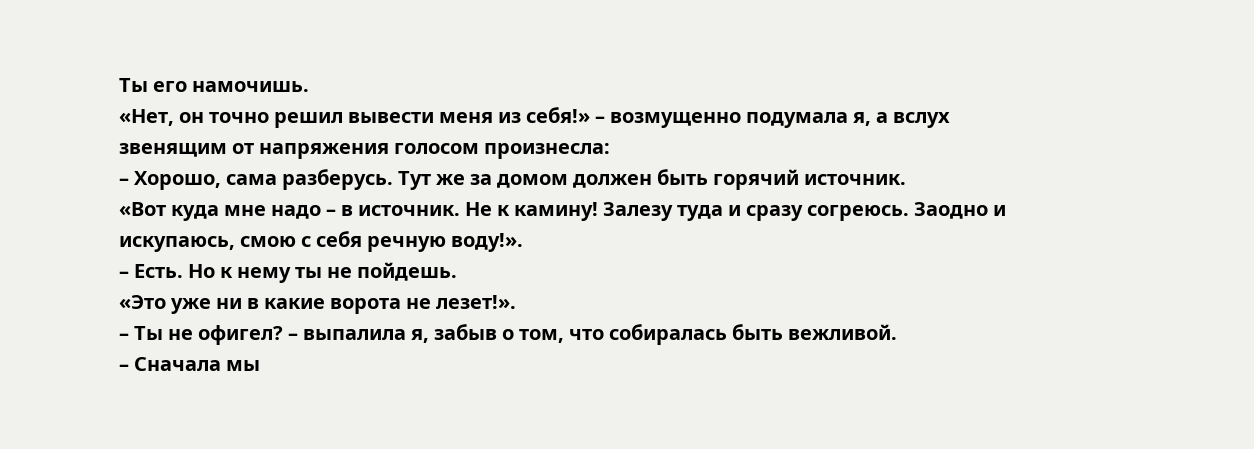Ты его намочишь.
«Нет, он точно решил вывести меня из себя!» – возмущенно подумала я, а вслух звенящим от напряжения голосом произнесла:
– Хорошо, сама разберусь. Тут же за домом должен быть горячий источник.
«Вот куда мне надо – в источник. Не к камину! Залезу туда и сразу согреюсь. Заодно и искупаюсь, смою с себя речную воду!».
– Есть. Но к нему ты не пойдешь.
«Это уже ни в какие ворота не лезет!».
– Ты не офигел? – выпалила я, забыв о том, что собиралась быть вежливой.
– Сначала мы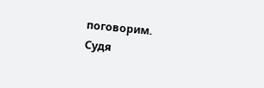поговорим.
Судя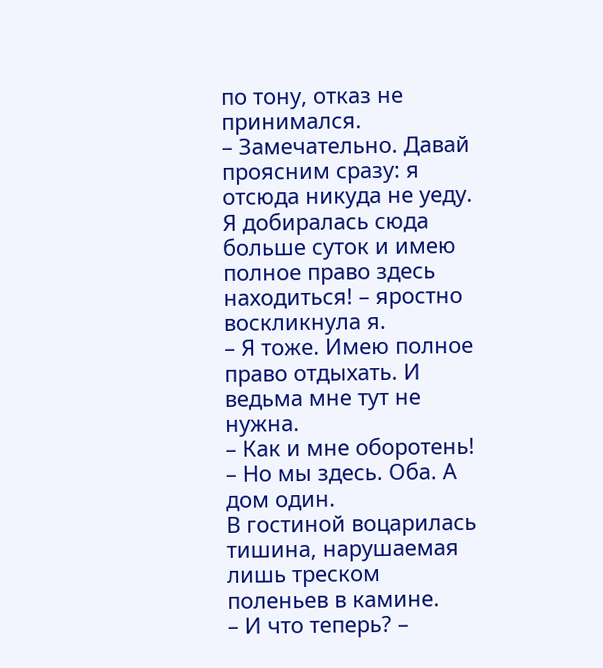по тону, отказ не принимался.
– Замечательно. Давай проясним сразу: я отсюда никуда не уеду. Я добиралась сюда больше суток и имею полное право здесь находиться! – яростно воскликнула я.
– Я тоже. Имею полное право отдыхать. И ведьма мне тут не нужна.
– Как и мне оборотень!
– Но мы здесь. Оба. А дом один.
В гостиной воцарилась тишина, нарушаемая лишь треском поленьев в камине.
– И что теперь? –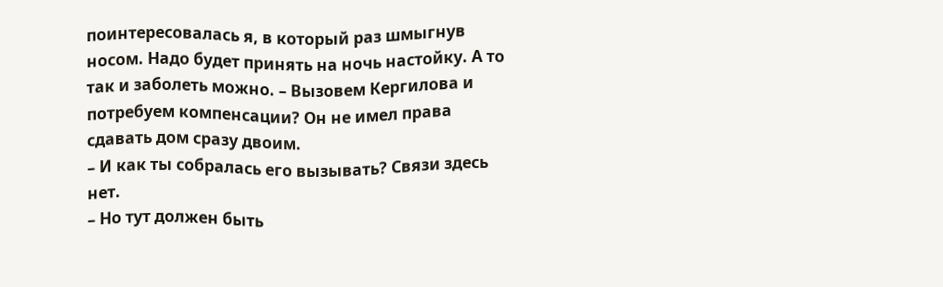поинтересовалась я, в который раз шмыгнув носом. Надо будет принять на ночь настойку. А то так и заболеть можно. – Вызовем Кергилова и потребуем компенсации? Он не имел права сдавать дом сразу двоим.
– И как ты собралась его вызывать? Связи здесь нет.
– Но тут должен быть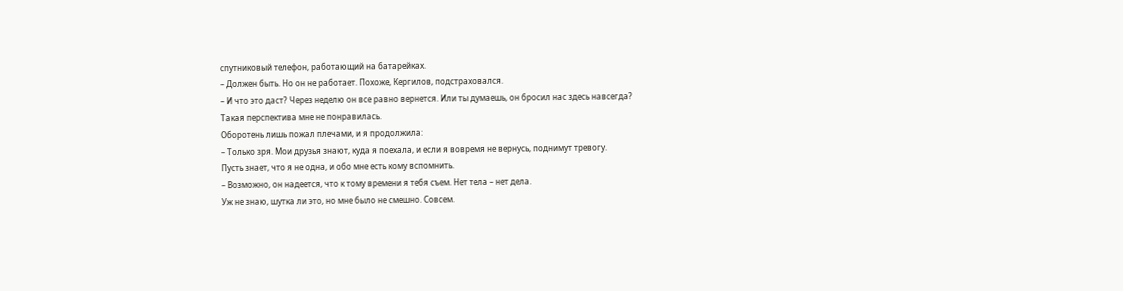спутниковый телефон, работающий на батарейках.
– Должен быть. Но он не работает. Похоже, Кергилов, подстраховался.
– И что это даст? Через неделю он все равно вернется. Или ты думаешь, он бросил нас здесь навсегда?
Такая перспектива мне не понравилась.
Оборотень лишь пожал плечами, и я продолжила:
– Только зря. Мои друзья знают, куда я поехала, и если я вовремя не вернусь, поднимут тревогу.
Пусть знает, что я не одна, и обо мне есть кому вспомнить.
– Возможно, он надеется, что к тому времени я тебя съем. Нет тела – нет дела.
Уж не знаю, шутка ли это, но мне было не смешно. Совсем.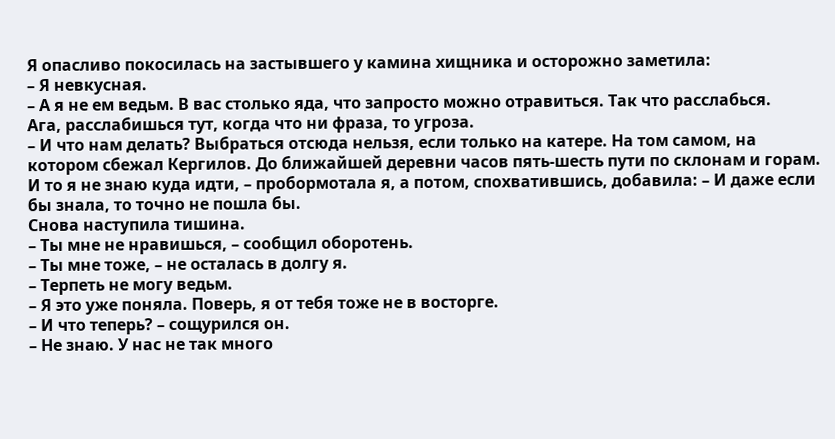Я опасливо покосилась на застывшего у камина хищника и осторожно заметила:
– Я невкусная.
– А я не ем ведьм. В вас столько яда, что запросто можно отравиться. Так что расслабься.
Ага, расслабишься тут, когда что ни фраза, то угроза.
– И что нам делать? Выбраться отсюда нельзя, если только на катере. На том самом, на котором сбежал Кергилов. До ближайшей деревни часов пять-шесть пути по склонам и горам. И то я не знаю куда идти, – пробормотала я, а потом, спохватившись, добавила: – И даже если бы знала, то точно не пошла бы.
Снова наступила тишина.
– Ты мне не нравишься, – сообщил оборотень.
– Ты мне тоже, – не осталась в долгу я.
– Терпеть не могу ведьм.
– Я это уже поняла. Поверь, я от тебя тоже не в восторге.
– И что теперь? – сощурился он.
– Не знаю. У нас не так много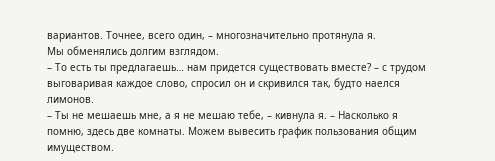вариантов. Точнее, всего один, – многозначительно протянула я.
Мы обменялись долгим взглядом.
– То есть ты предлагаешь… нам придется существовать вместе? – с трудом выговаривая каждое слово, спросил он и скривился так, будто наелся лимонов.
– Ты не мешаешь мне, а я не мешаю тебе, – кивнула я. – Насколько я помню, здесь две комнаты. Можем вывесить график пользования общим имуществом.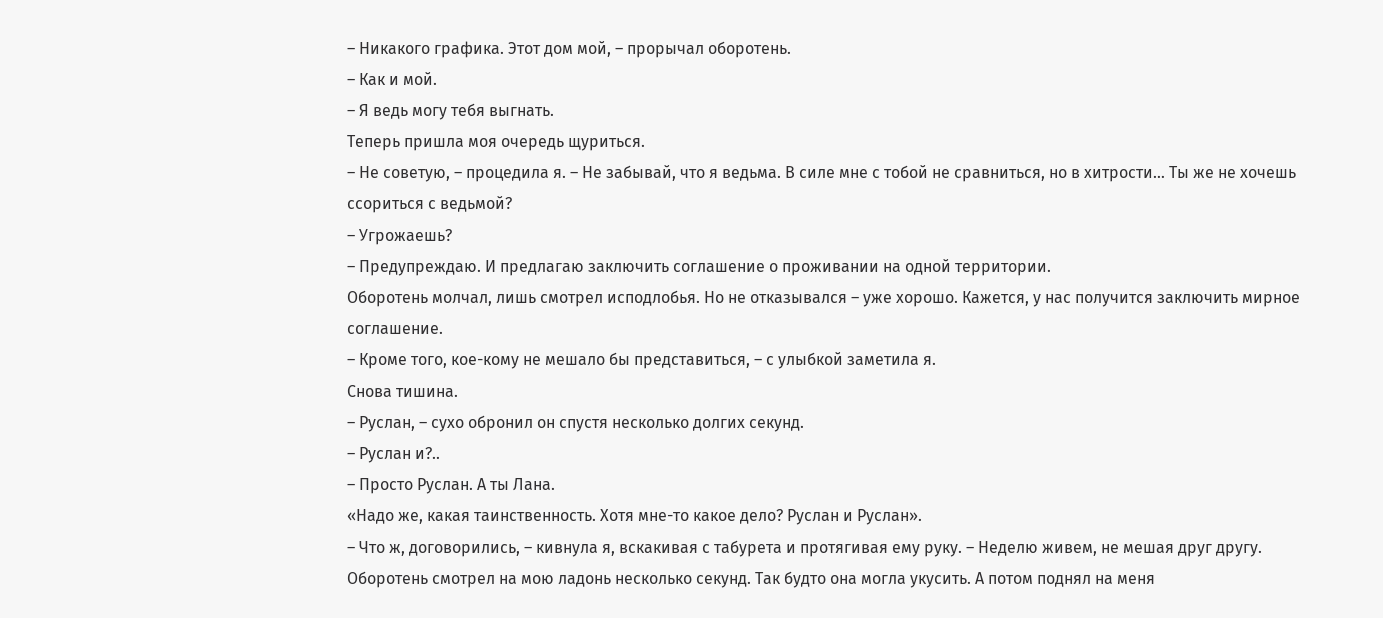– Никакого графика. Этот дом мой, – прорычал оборотень.
– Как и мой.
– Я ведь могу тебя выгнать.
Теперь пришла моя очередь щуриться.
– Не советую, – процедила я. – Не забывай, что я ведьма. В силе мне с тобой не сравниться, но в хитрости… Ты же не хочешь ссориться с ведьмой?
– Угрожаешь?
– Предупреждаю. И предлагаю заключить соглашение о проживании на одной территории.
Оборотень молчал, лишь смотрел исподлобья. Но не отказывался – уже хорошо. Кажется, у нас получится заключить мирное соглашение.
– Кроме того, кое-кому не мешало бы представиться, – с улыбкой заметила я.
Снова тишина.
– Руслан, – сухо обронил он спустя несколько долгих секунд.
– Руслан и?..
– Просто Руслан. А ты Лана.
«Надо же, какая таинственность. Хотя мне-то какое дело? Руслан и Руслан».
– Что ж, договорились, – кивнула я, вскакивая с табурета и протягивая ему руку. – Неделю живем, не мешая друг другу.
Оборотень смотрел на мою ладонь несколько секунд. Так будто она могла укусить. А потом поднял на меня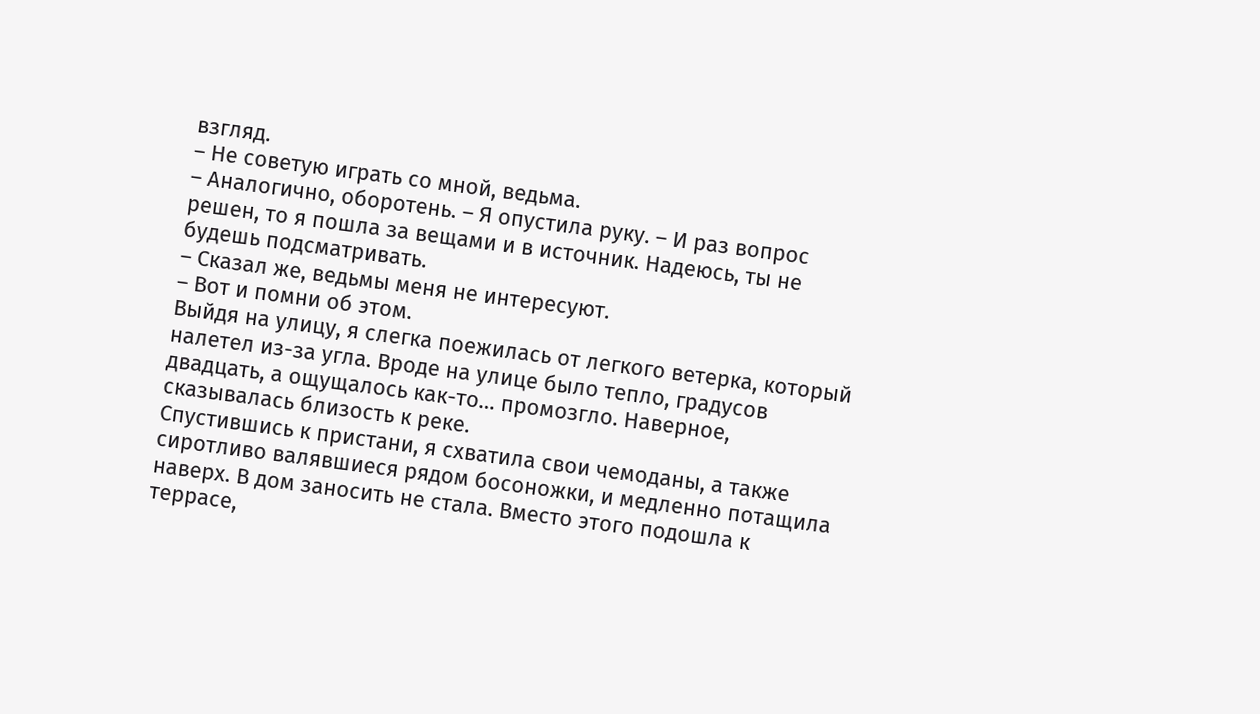взгляд.
– Не советую играть со мной, ведьма.
– Аналогично, оборотень. – Я опустила руку. – И раз вопрос решен, то я пошла за вещами и в источник. Надеюсь, ты не будешь подсматривать.
– Сказал же, ведьмы меня не интересуют.
– Вот и помни об этом.
Выйдя на улицу, я слегка поежилась от легкого ветерка, который налетел из-за угла. Вроде на улице было тепло, градусов двадцать, а ощущалось как-то… промозгло. Наверное, сказывалась близость к реке.
Спустившись к пристани, я схватила свои чемоданы, а также сиротливо валявшиеся рядом босоножки, и медленно потащила наверх. В дом заносить не стала. Вместо этого подошла к террасе,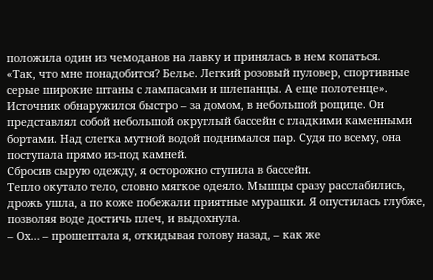положила один из чемоданов на лавку и принялась в нем копаться.
«Так, что мне понадобится? Белье. Легкий розовый пуловер, спортивные серые широкие штаны с лампасами и шлепанцы. А еще полотенце».
Источник обнаружился быстро – за домом, в небольшой рощице. Он представлял собой небольшой округлый бассейн с гладкими каменными бортами. Над слегка мутной водой поднимался пар. Судя по всему, она поступала прямо из-под камней.
Сбросив сырую одежду, я осторожно ступила в бассейн.
Тепло окутало тело, словно мягкое одеяло. Мышцы сразу расслабились, дрожь ушла, а по коже побежали приятные мурашки. Я опустилась глубже, позволяя воде достичь плеч, и выдохнула.
– Ох… – прошептала я, откидывая голову назад, – как же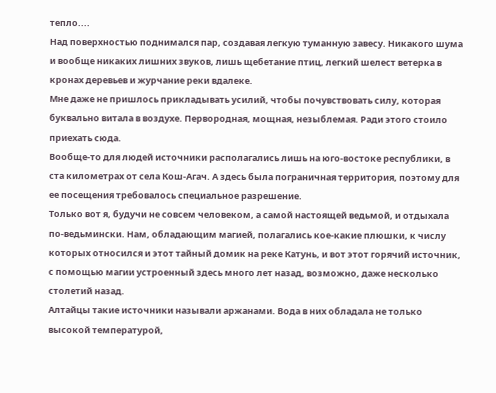тепло....
Над поверхностью поднимался пар, создавая легкую туманную завесу. Никакого шума и вообще никаких лишних звуков, лишь щебетание птиц, легкий шелест ветерка в кронах деревьев и журчание реки вдалеке.
Мне даже не пришлось прикладывать усилий, чтобы почувствовать силу, которая буквально витала в воздухе. Первородная, мощная, незыблемая. Ради этого стоило приехать сюда.
Вообще-то для людей источники располагались лишь на юго-востоке республики, в ста километрах от села Кош-Агач. А здесь была пограничная территория, поэтому для ее посещения требовалось специальное разрешение.
Только вот я, будучи не совсем человеком, а самой настоящей ведьмой, и отдыхала по-ведьмински. Нам, обладающим магией, полагались кое-какие плюшки, к числу которых относился и этот тайный домик на реке Катунь, и вот этот горячий источник, с помощью магии устроенный здесь много лет назад, возможно, даже несколько столетий назад.
Алтайцы такие источники называли аржанами. Вода в них обладала не только высокой температурой,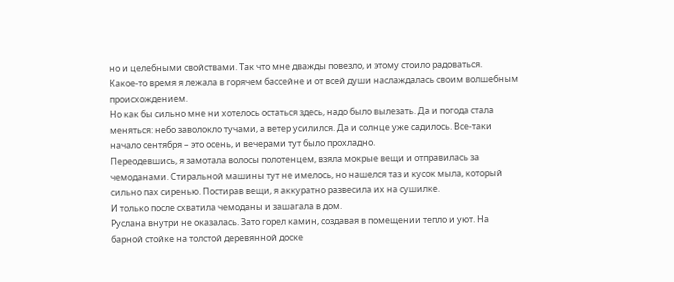но и целебными свойствами. Так что мне дважды повезло, и этому стоило радоваться.
Какое-то время я лежала в горячем бассейне и от всей души наслаждалась своим волшебным происхождением.
Но как бы сильно мне ни хотелось остаться здесь, надо было вылезать. Да и погода стала меняться: небо заволокло тучами, а ветер усилился. Да и солнце уже садилось. Все-таки начало сентября – это осень, и вечерами тут было прохладно.
Переодевшись, я замотала волосы полотенцем, взяла мокрые вещи и отправилась за чемоданами. Стиральной машины тут не имелось, но нашелся таз и кусок мыла, который сильно пах сиренью. Постирав вещи, я аккуратно развесила их на сушилке.
И только после схватила чемоданы и зашагала в дом.
Руслана внутри не оказалась. Зато горел камин, создавая в помещении тепло и уют. На барной стойке на толстой деревянной доске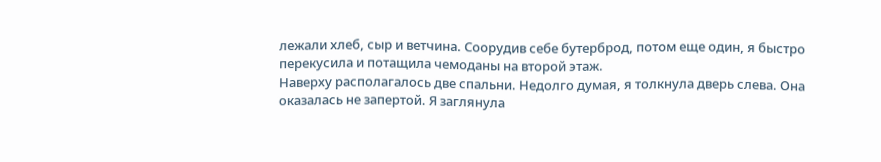лежали хлеб, сыр и ветчина. Соорудив себе бутерброд, потом еще один, я быстро перекусила и потащила чемоданы на второй этаж.
Наверху располагалось две спальни. Недолго думая, я толкнула дверь слева. Она оказалась не запертой. Я заглянула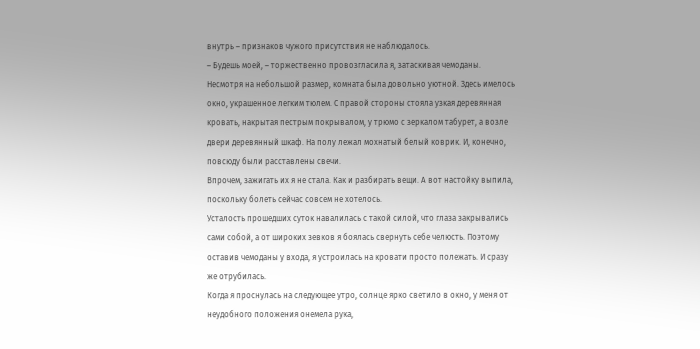внутрь – признаков чужого присутствия не наблюдалось.
– Будешь моей, – торжественно провозгласила я, затаскивая чемоданы.
Несмотря на небольшой размер, комната была довольно уютной. Здесь имелось окно, украшенное легким тюлем. С правой стороны стояла узкая деревянная кровать, накрытая пестрым покрывалом, у трюмо с зеркалом табурет, а возле двери деревянный шкаф. На полу лежал мохнатый белый коврик. И, конечно, повсюду были расставлены свечи.
Впрочем, зажигать их я не стала. Как и разбирать вещи. А вот настойку выпила, поскольку болеть сейчас совсем не хотелось.
Усталость прошедших суток навалилась с такой силой, что глаза закрывались сами собой, а от широких зевков я боялась свернуть себе челюсть. Поэтому оставив чемоданы у входа, я устроилась на кровати просто полежать. И сразу же отрубилась.
Когда я проснулась на следующее утро, солнце ярко светило в окно, у меня от неудобного положения онемела рука,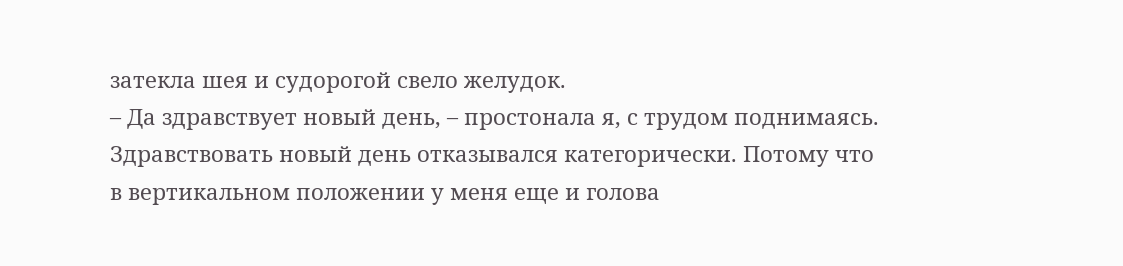затекла шея и судорогой свело желудок.
– Да здравствует новый день, – простонала я, с трудом поднимаясь.
Здравствовать новый день отказывался категорически. Потому что в вертикальном положении у меня еще и голова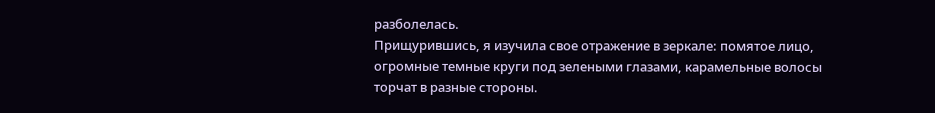разболелась.
Прищурившись, я изучила свое отражение в зеркале: помятое лицо, огромные темные круги под зелеными глазами, карамельные волосы торчат в разные стороны.